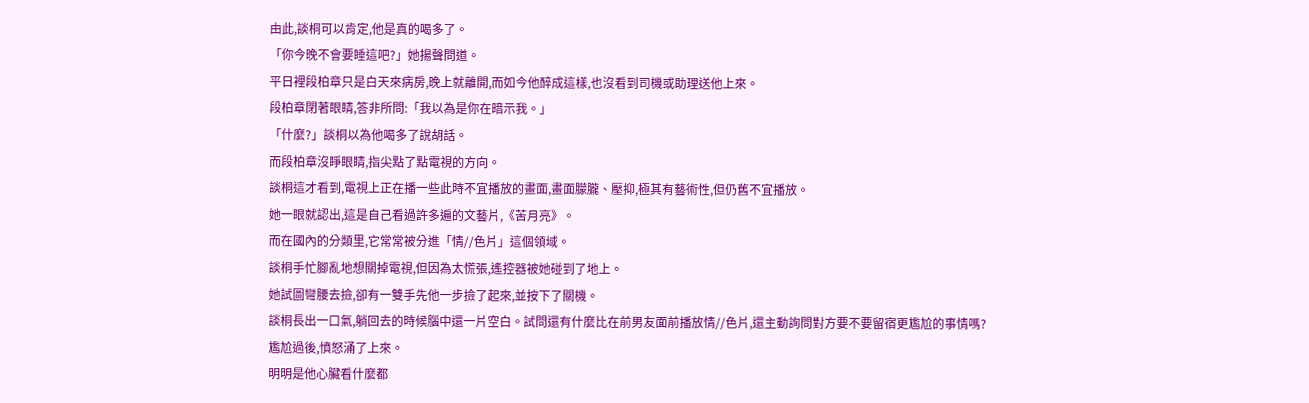由此,談桐可以肯定,他是真的喝多了。
「你今晚不會要睡這吧?」她揚聲問道。
平日裡段柏章只是白天來病房,晚上就離開,而如今他醉成這樣,也沒看到司機或助理送他上來。
段柏章閉著眼睛,答非所問:「我以為是你在暗示我。」
「什麼?」談桐以為他喝多了說胡話。
而段柏章沒睜眼睛,指尖點了點電視的方向。
談桐這才看到,電視上正在播一些此時不宜播放的畫面,畫面朦朧、壓抑,極其有藝術性,但仍舊不宜播放。
她一眼就認出,這是自己看過許多遍的文藝片,《苦月亮》。
而在國內的分類里,它常常被分進「情//色片」這個領域。
談桐手忙腳亂地想關掉電視,但因為太慌張,遙控器被她碰到了地上。
她試圖彎腰去撿,卻有一雙手先他一步撿了起來,並按下了關機。
談桐長出一口氣,躺回去的時候腦中還一片空白。試問還有什麼比在前男友面前播放情//色片,還主動詢問對方要不要留宿更尷尬的事情嗎?
尷尬過後,憤怒涌了上來。
明明是他心臟看什麼都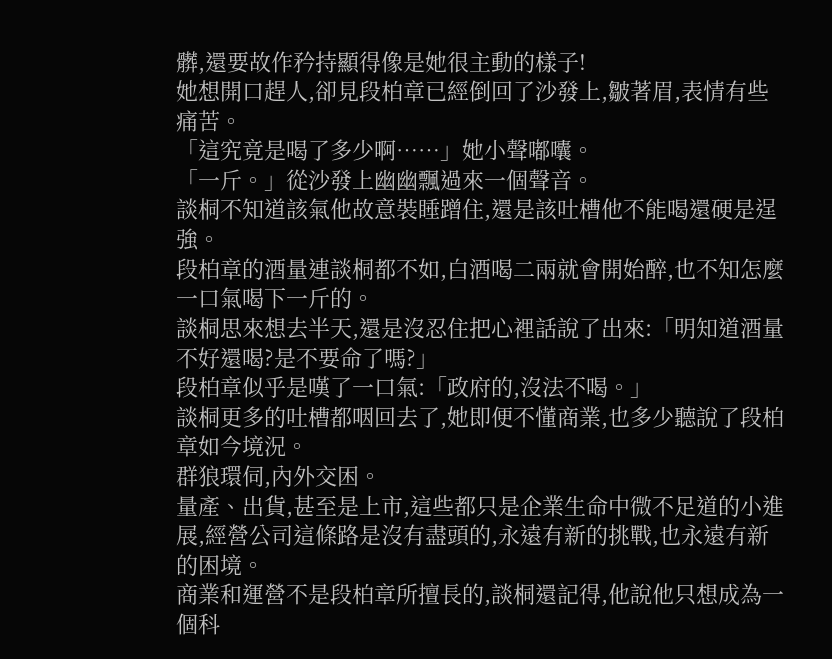髒,還要故作矜持顯得像是她很主動的樣子!
她想開口趕人,卻見段柏章已經倒回了沙發上,皺著眉,表情有些痛苦。
「這究竟是喝了多少啊……」她小聲嘟囔。
「一斤。」從沙發上幽幽飄過來一個聲音。
談桐不知道該氣他故意裝睡蹭住,還是該吐槽他不能喝還硬是逞強。
段柏章的酒量連談桐都不如,白酒喝二兩就會開始醉,也不知怎麼一口氣喝下一斤的。
談桐思來想去半天,還是沒忍住把心裡話說了出來:「明知道酒量不好還喝?是不要命了嗎?」
段柏章似乎是嘆了一口氣:「政府的,沒法不喝。」
談桐更多的吐槽都咽回去了,她即便不懂商業,也多少聽說了段柏章如今境況。
群狼環伺,內外交困。
量產、出貨,甚至是上市,這些都只是企業生命中微不足道的小進展,經營公司這條路是沒有盡頭的,永遠有新的挑戰,也永遠有新的困境。
商業和運營不是段柏章所擅長的,談桐還記得,他說他只想成為一個科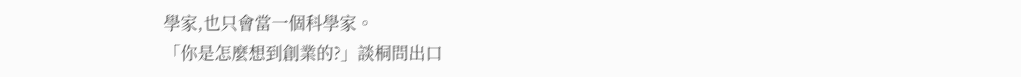學家,也只會當一個科學家。
「你是怎麼想到創業的?」談桐問出口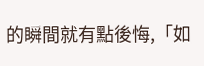的瞬間就有點後悔,「如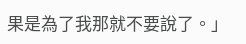果是為了我那就不要說了。」